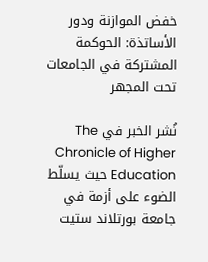خفض الموازنة ودور الأساتذة: الحوكمة المشتركة في الجامعات تحت المجهر

نُشر الخبر في The Chronicle of Higher Education حيث يسلّط الضوء على أزمة في جامعة بورتلاند ستيت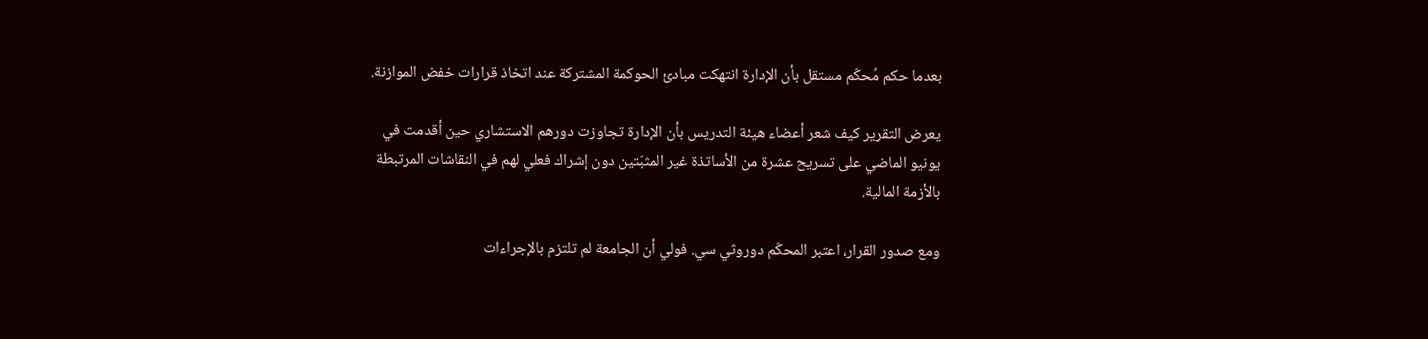بعدما حكم مُحكّم مستقل بأن الإدارة انتهكت مبادئ الحوكمة المشتركة عند اتخاذ قرارات خفض الموازنة.

يعرض التقرير كيف شعر أعضاء هيئة التدريس بأن الإدارة تجاوزت دورهم الاستشاري حين أقدمت في يونيو الماضي على تسريح عشرة من الأساتذة غير المثبّتين دون إشراك فعلي لهم في النقاشات المرتبطة بالأزمة المالية.

ومع صدور القرار، اعتبر المحكّم دوروثي سي. فولي أن الجامعة لم تلتزم بالإجراءات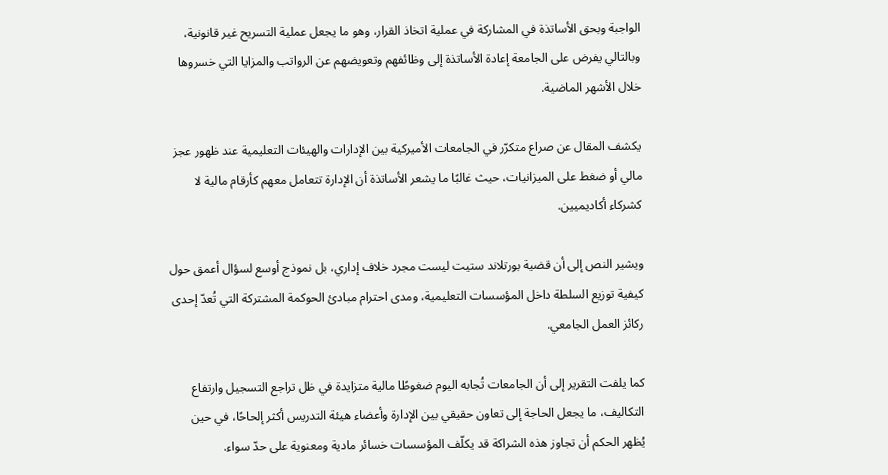الواجبة وبحق الأساتذة في المشاركة في عملية اتخاذ القرار، وهو ما يجعل عملية التسريح غير قانونية، وبالتالي يفرض على الجامعة إعادة الأساتذة إلى وظائفهم وتعويضهم عن الرواتب والمزايا التي خسروها خلال الأشهر الماضية.

يكشف المقال عن صراع متكرّر في الجامعات الأميركية بين الإدارات والهيئات التعليمية عند ظهور عجز مالي أو ضغط على الميزانيات، حيث غالبًا ما يشعر الأساتذة أن الإدارة تتعامل معهم كأرقام مالية لا كشركاء أكاديميين.

ويشير النص إلى أن قضية بورتلاند ستيت ليست مجرد خلاف إداري، بل نموذج أوسع لسؤال أعمق حول كيفية توزيع السلطة داخل المؤسسات التعليمية، ومدى احترام مبادئ الحوكمة المشتركة التي تُعدّ إحدى ركائز العمل الجامعي.

كما يلفت التقرير إلى أن الجامعات تُجابه اليوم ضغوطًا مالية متزايدة في ظل تراجع التسجيل وارتفاع التكاليف، ما يجعل الحاجة إلى تعاون حقيقي بين الإدارة وأعضاء هيئة التدريس أكثر إلحاحًا، في حين يُظهر الحكم أن تجاوز هذه الشراكة قد يكلّف المؤسسات خسائر مادية ومعنوية على حدّ سواء.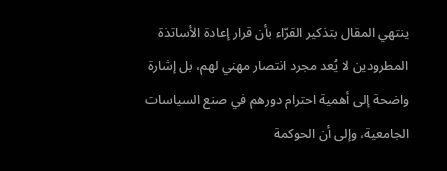ينتهي المقال بتذكير القرّاء بأن قرار إعادة الأساتذة المطرودين لا يُعد مجرد انتصار مهني لهم، بل إشارة واضحة إلى أهمية احترام دورهم في صنع السياسات الجامعية، وإلى أن الحوكمة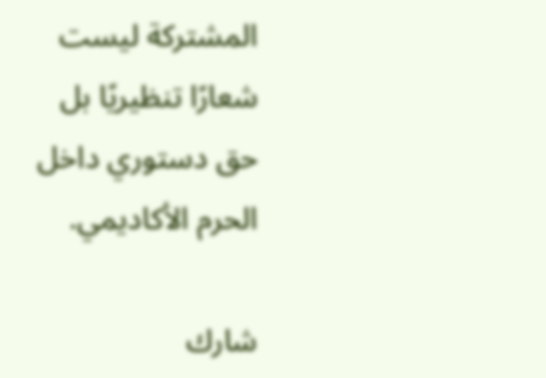المشتركة ليست شعارًا تنظيريًا بل حق دستوري داخل الحرم الأكاديمي.

شارك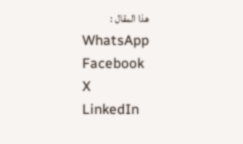هذا المقال :
WhatsApp
Facebook
X
LinkedIn